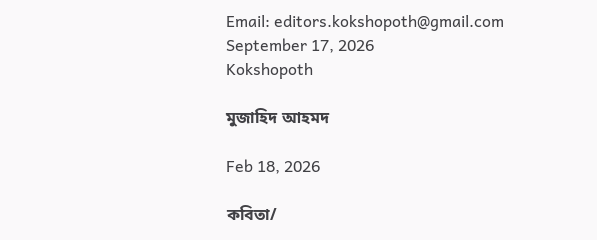Email: editors.kokshopoth@gmail.com
September 17, 2026
Kokshopoth

মুজাহিদ আহমদ

Feb 18, 2026

কবিতা/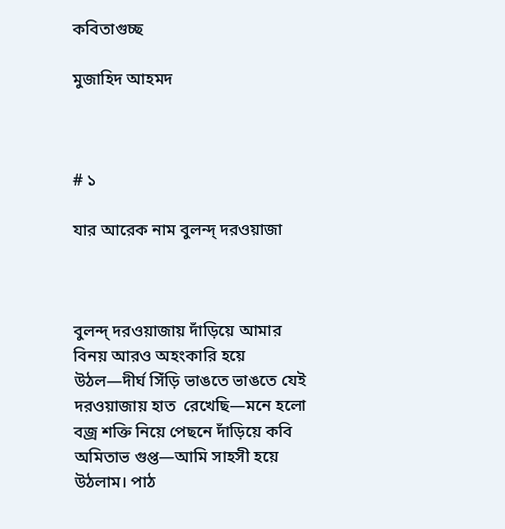কবিতাগুচ্ছ

মুজাহিদ আহমদ



# ১

যার আরেক নাম বুলন্দ্ দরওয়াজা



বুলন্দ্ দরওয়াজায় দাঁড়িয়ে আমার বিনয় আরও অহংকারি হয়ে উঠল—দীর্ঘ সিঁড়ি ভাঙতে ভাঙতে যেই দরওয়াজায় হাত  রেখেছি—মনে হলো বজ্র শক্তি নিয়ে পেছনে দাঁড়িয়ে কবি অমিতাভ গুপ্ত—আমি সাহসী হয়ে উঠলাম। পাঠ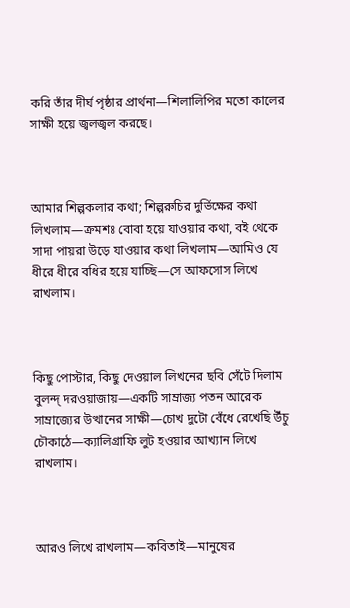করি তাঁর দীর্ঘ পৃষ্ঠার প্রার্থনা—শিলালিপির মতো কালের সাক্ষী হয়ে জ্বলজ্বল করছে।



আমার শিল্পকলার কথা; শিল্পরুচির দুর্ভিক্ষের কথা লিখলাম—ক্রমশঃ বোবা হয়ে যাওয়ার কথা, বই থেকে সাদা পায়রা উড়ে যাওয়ার কথা লিখলাম—আমিও যে ধীরে ধীরে বধির হয়ে যাচ্ছি—সে আফসোস লিখে রাখলাম।



কিছু পোস্টার, কিছু দেওয়াল লিখনের ছবি সেঁটে দিলাম বুলন্দ্ দরওয়াজায়—একটি সাম্রাজ্য পতন আরেক সাম্রাজ্যের উত্থানের সাক্ষী—চোখ দুটো বেঁধে রেখেছি উঁচু চৌকাঠে—ক্যালিগ্রাফি লুট হওয়ার আখ্যান লিখে রাখলাম।



আরও লিখে রাখলাম—কবিতাই—মানুষের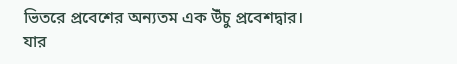ভিতরে প্রবেশের অন্যতম এক উঁচু প্রবেশদ্বার। যার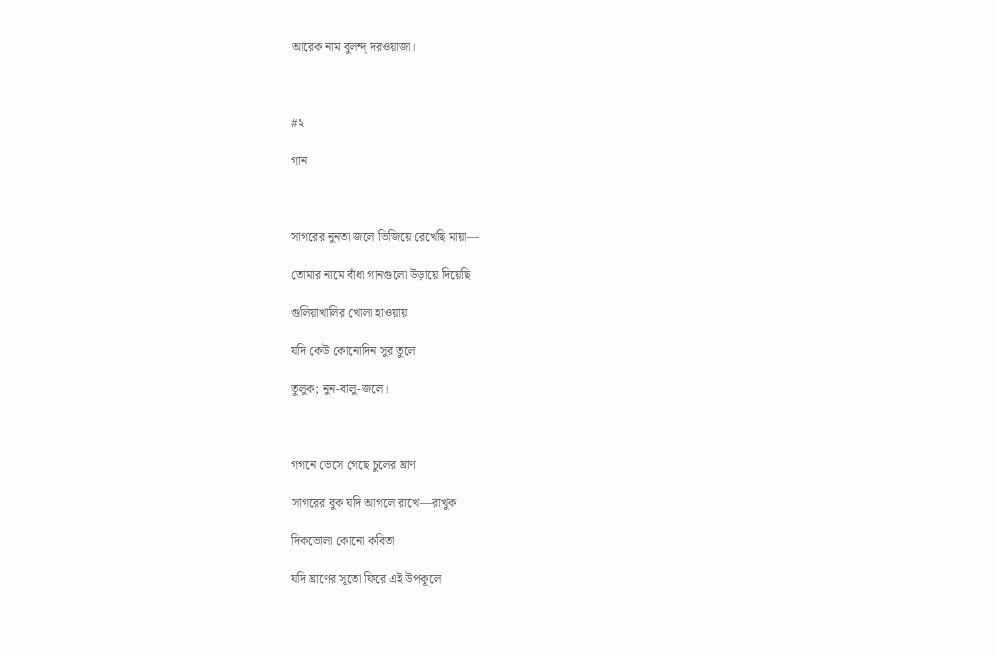আরেক নাম বুলন্দ্ দরওয়াজা।



#২

গান



সাগরের নুনতা জলে ভিজিয়ে রেখেছি মায়া—

তোমার নামে বাঁধা গানগুলো উড়ায়ে দিয়েছি

গুলিয়াখালির খোলা হাওয়ায়

যদি কেউ কোনোদিন সুর তুলে

তুলুক; নুন-বালু-জলে।



গগনে ভেসে গেছে চুলের ঘ্রাণ

সাগরের বুক যদি আগলে রাখে—রাখুক

দিকভোলা কোনো কবিতা

যদি ঘ্রাণের সূতো ফিরে এই উপকূলে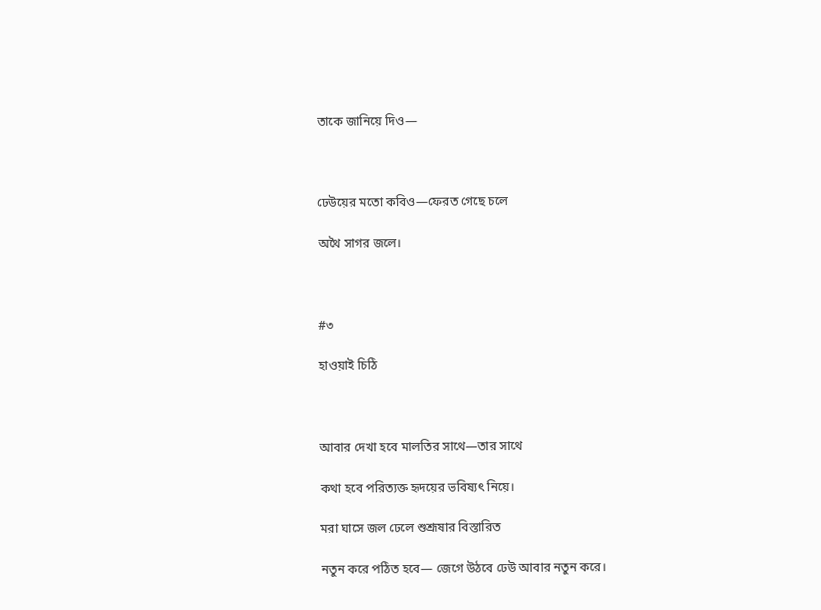তাকে জানিয়ে দিও—



ঢেউয়ের মতো কবিও—ফেরত গেছে চলে

অথৈ সাগর জলে।



#৩

হাওয়াই চিঠি



আবার দেখা হবে মালতির সাথে—তার সাথে

কথা হবে পরিত্যক্ত হৃদয়ের ভবিষ্যৎ নিয়ে।

মরা ঘাসে জল ঢেলে শুশ্রূষার বিস্তারিত

নতুন করে পঠিত হবে— জেগে উঠবে ঢেউ আবার নতুন করে।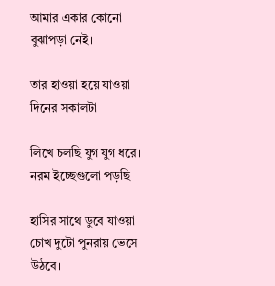আমার একার কোনো বুঝাপড়া নেই।

তার হাওয়া হয়ে যাওয়া দিনের সকালটা

লিখে চলছি যুগ যুগ ধরে। নরম ইচ্ছেগুলো পড়ছি

হাসির সাথে ডুবে যাওয়া চোখ দুটো পুনরায় ভেসে উঠবে।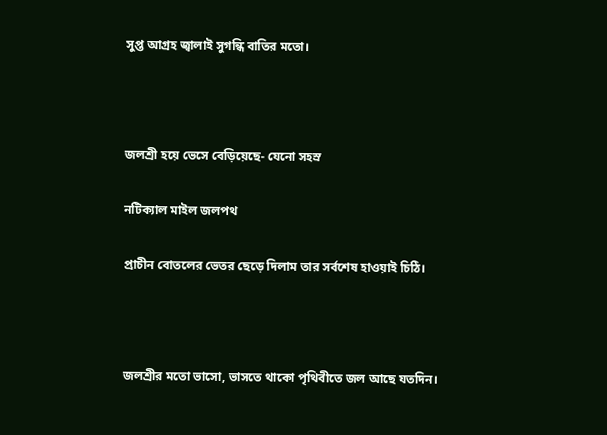সুপ্ত আগ্রহ জ্বালাই সুগন্ধি বাতির মতো।



জলশ্রী হয়ে ভেসে বেড়িয়েছে- যেনো সহস্র

নটিক্যাল মাইল জলপথ

প্রাচীন বোতলের ভেতর ছেড়ে দিলাম তার সর্বশেষ হাওয়াই চিঠি।



জলশ্রীর মতো ভাসো, ভাসতে থাকো পৃথিবীতে জল আছে যতদিন।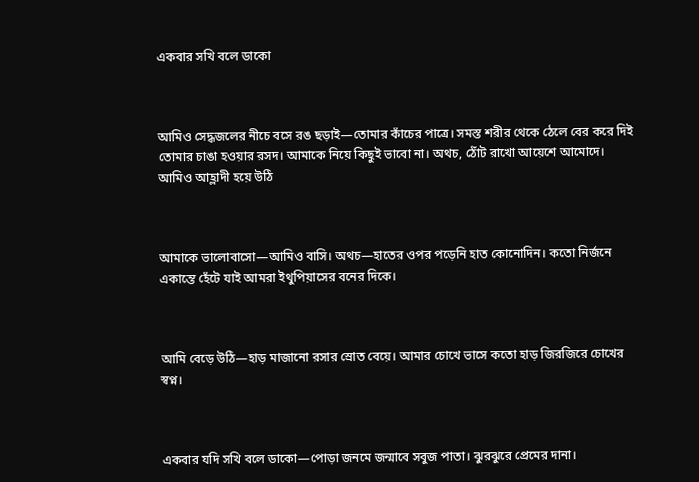একবার সখি বলে ডাকো



আমিও সেদ্ধজলের নীচে বসে রঙ ছড়াই—তোমার কাঁচের পাত্রে। সমস্ত শরীর থেকে ঠেলে বের করে দিই তোমার চাঙা হওয়ার রসদ। আমাকে নিয়ে কিছুই ভাবো না। অথচ, ঠোঁট রাখো আয়েশে আমোদে। আমিও আহ্লাদী হয়ে উঠি



আমাকে ভালোবাসো—আমিও বাসি। অথচ—হাতের ওপর পড়েনি হাত কোনোদিন। কতো নির্জনে একান্তে হেঁটে যাই আমরা ইথুপিয়াসের বনের দিকে।



আমি বেড়ে উঠি—হাড় মাজানো রসার স্রোত বেয়ে। আমার চোখে ভাসে কতো হাড় জিরজিরে চোখের স্বপ্ন।



একবার যদি সখি বলে ডাকো—পোড়া জনমে জন্মাবে সবুজ পাতা। ঝুরঝুরে প্রেমের দানা।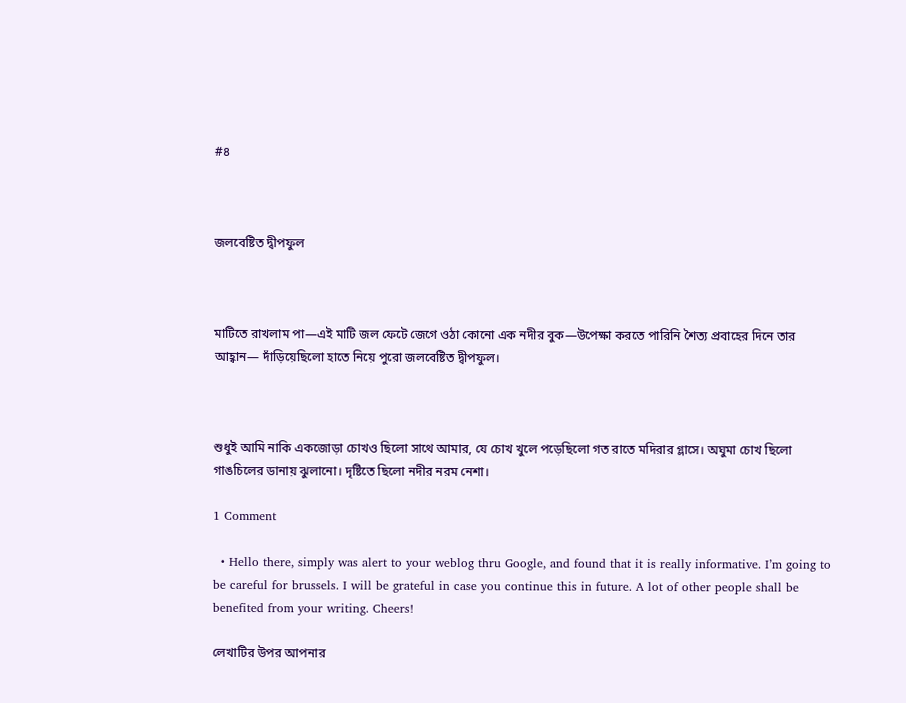#৪



জলবেষ্টিত দ্বীপফুল



মাটিতে রাখলাম পা—এই মাটি জল ফেটে জেগে ওঠা কোনো এক নদীর বুক—উপেক্ষা করতে পারিনি শৈত্য প্রবাহের দিনে তার আহ্বান— দাঁড়িয়েছিলো হাতে নিয়ে পুরো জলবেষ্টিত দ্বীপফুল।



শুধুই আমি নাকি একজোড়া চোখও ছিলো সাথে আমার, যে চোখ খুলে পড়েছিলো গত রাতে মদিরার গ্লাসে। অঘুমা চোখ ছিলো গাঙচিলের ডানায় ঝুলানো। দৃষ্টিতে ছিলো নদীর নরম নেশা।

1 Comment

  • Hello there, simply was alert to your weblog thru Google, and found that it is really informative. I’m going to be careful for brussels. I will be grateful in case you continue this in future. A lot of other people shall be benefited from your writing. Cheers!

লেখাটির উপর আপনার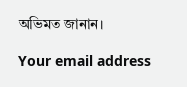অভিমত জানান।

Your email address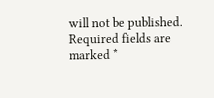will not be published. Required fields are marked *